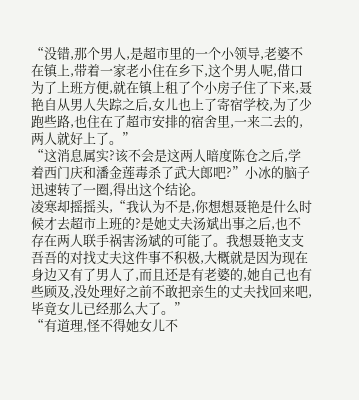“没错,那个男人,是超市里的一个小领导,老婆不在镇上,带着一家老小住在乡下,这个男人呢,借口为了上班方便,就在镇上租了个小房子住了下来,聂艳自从男人失踪之后,女儿也上了寄宿学校,为了少跑些路,也住在了超市安排的宿舍里,一来二去的,两人就好上了。”
“这消息属实?该不会是这两人暗度陈仓之后,学着西门庆和潘金莲毒杀了武大郎吧?”小冰的脑子迅速转了一圈,得出这个结论。
凌寒却摇摇头,“我认为不是,你想想聂艳是什么时候才去超市上班的?是她丈夫汤斌出事之后,也不存在两人联手祸害汤斌的可能了。我想聂艳支支吾吾的对找丈夫这件事不积极,大概就是因为现在身边又有了男人了,而且还是有老婆的,她自己也有些顾及,没处理好之前不敢把亲生的丈夫找回来吧,毕竟女儿已经那么大了。”
“有道理,怪不得她女儿不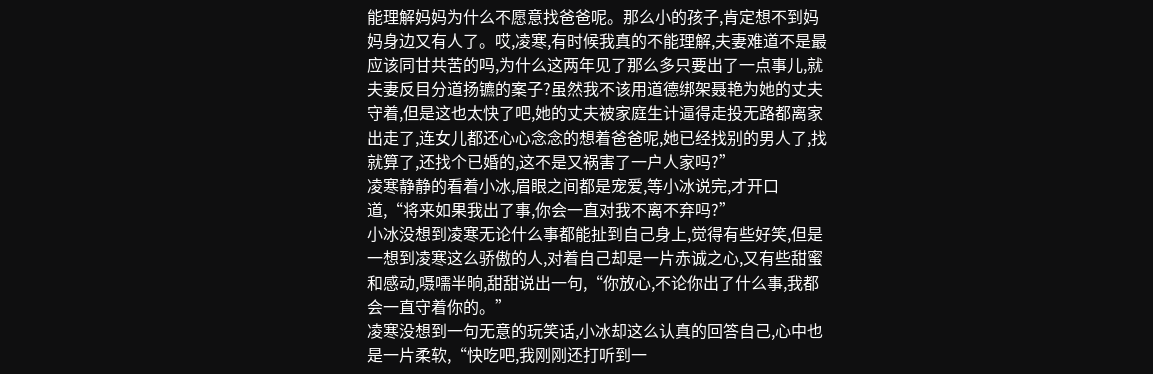能理解妈妈为什么不愿意找爸爸呢。那么小的孩子,肯定想不到妈妈身边又有人了。哎,凌寒,有时候我真的不能理解,夫妻难道不是最应该同甘共苦的吗,为什么这两年见了那么多只要出了一点事儿,就夫妻反目分道扬镳的案子?虽然我不该用道德绑架聂艳为她的丈夫守着,但是这也太快了吧,她的丈夫被家庭生计逼得走投无路都离家出走了,连女儿都还心心念念的想着爸爸呢,她已经找别的男人了,找就算了,还找个已婚的,这不是又祸害了一户人家吗?”
凌寒静静的看着小冰,眉眼之间都是宠爱,等小冰说完,才开口道,“将来如果我出了事,你会一直对我不离不弃吗?”
小冰没想到凌寒无论什么事都能扯到自己身上,觉得有些好笑,但是一想到凌寒这么骄傲的人,对着自己却是一片赤诚之心,又有些甜蜜和感动,嗫嚅半晌,甜甜说出一句,“你放心,不论你出了什么事,我都会一直守着你的。”
凌寒没想到一句无意的玩笑话,小冰却这么认真的回答自己,心中也是一片柔软,“快吃吧,我刚刚还打听到一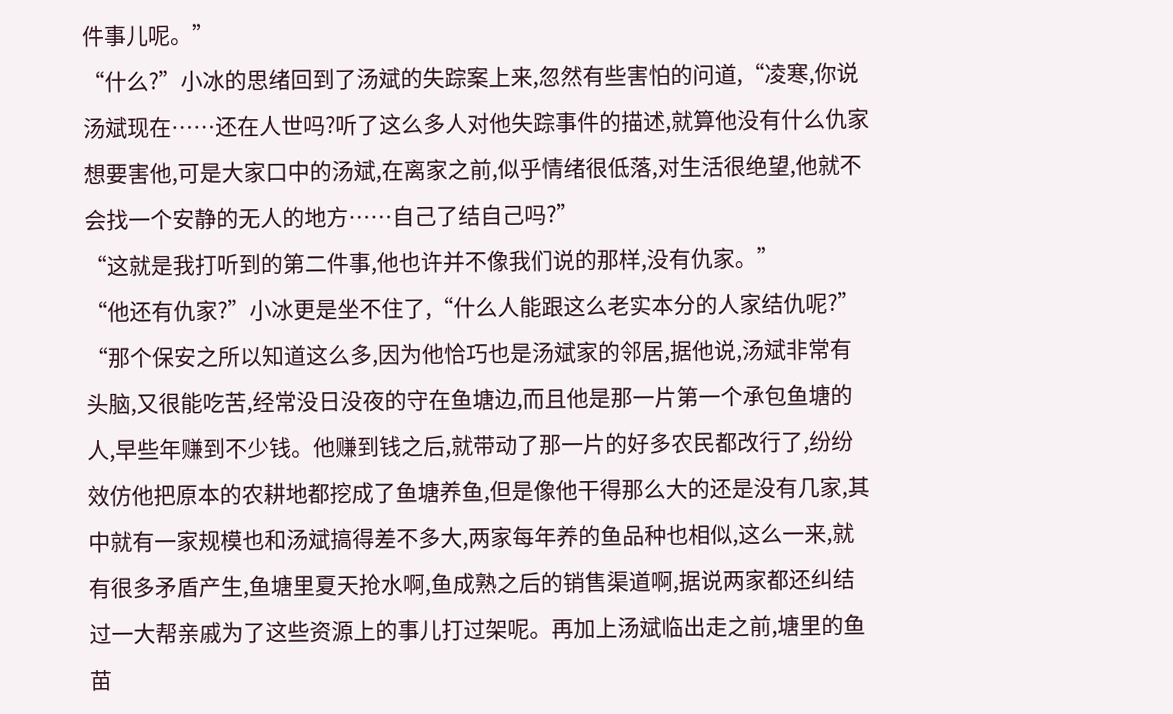件事儿呢。”
“什么?”小冰的思绪回到了汤斌的失踪案上来,忽然有些害怕的问道,“凌寒,你说汤斌现在……还在人世吗?听了这么多人对他失踪事件的描述,就算他没有什么仇家想要害他,可是大家口中的汤斌,在离家之前,似乎情绪很低落,对生活很绝望,他就不会找一个安静的无人的地方……自己了结自己吗?”
“这就是我打听到的第二件事,他也许并不像我们说的那样,没有仇家。”
“他还有仇家?”小冰更是坐不住了,“什么人能跟这么老实本分的人家结仇呢?”
“那个保安之所以知道这么多,因为他恰巧也是汤斌家的邻居,据他说,汤斌非常有头脑,又很能吃苦,经常没日没夜的守在鱼塘边,而且他是那一片第一个承包鱼塘的人,早些年赚到不少钱。他赚到钱之后,就带动了那一片的好多农民都改行了,纷纷效仿他把原本的农耕地都挖成了鱼塘养鱼,但是像他干得那么大的还是没有几家,其中就有一家规模也和汤斌搞得差不多大,两家每年养的鱼品种也相似,这么一来,就有很多矛盾产生,鱼塘里夏天抢水啊,鱼成熟之后的销售渠道啊,据说两家都还纠结过一大帮亲戚为了这些资源上的事儿打过架呢。再加上汤斌临出走之前,塘里的鱼苗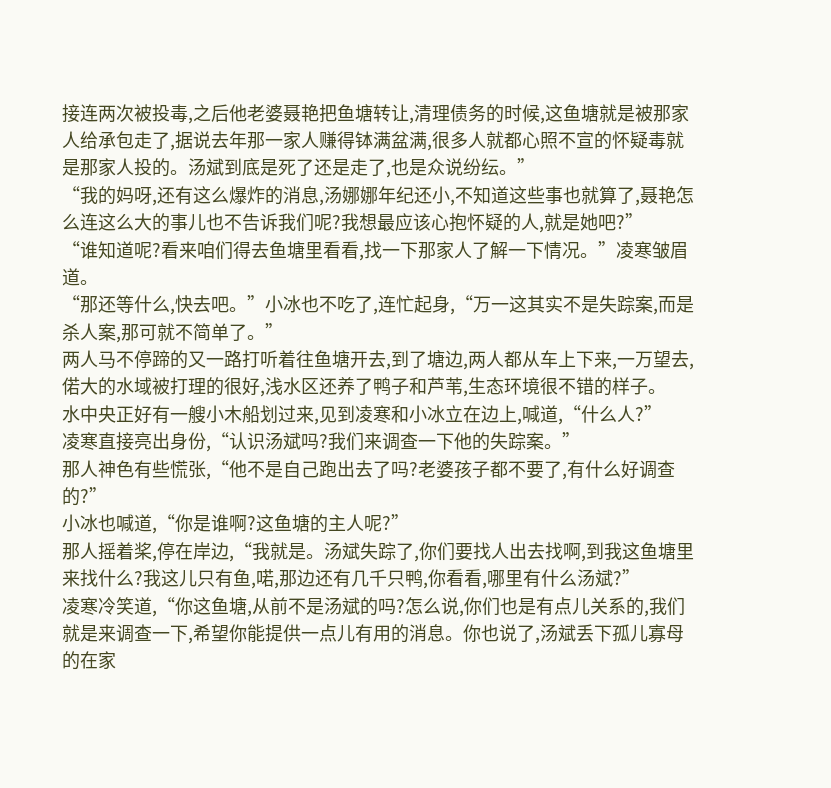接连两次被投毒,之后他老婆聂艳把鱼塘转让,清理债务的时候,这鱼塘就是被那家人给承包走了,据说去年那一家人赚得钵满盆满,很多人就都心照不宣的怀疑毒就是那家人投的。汤斌到底是死了还是走了,也是众说纷纭。”
“我的妈呀,还有这么爆炸的消息,汤娜娜年纪还小,不知道这些事也就算了,聂艳怎么连这么大的事儿也不告诉我们呢?我想最应该心抱怀疑的人,就是她吧?”
“谁知道呢?看来咱们得去鱼塘里看看,找一下那家人了解一下情况。”凌寒皱眉道。
“那还等什么,快去吧。”小冰也不吃了,连忙起身,“万一这其实不是失踪案,而是杀人案,那可就不简单了。”
两人马不停蹄的又一路打听着往鱼塘开去,到了塘边,两人都从车上下来,一万望去,偌大的水域被打理的很好,浅水区还养了鸭子和芦苇,生态环境很不错的样子。
水中央正好有一艘小木船划过来,见到凌寒和小冰立在边上,喊道,“什么人?”
凌寒直接亮出身份,“认识汤斌吗?我们来调查一下他的失踪案。”
那人神色有些慌张,“他不是自己跑出去了吗?老婆孩子都不要了,有什么好调查的?”
小冰也喊道,“你是谁啊?这鱼塘的主人呢?”
那人摇着桨,停在岸边,“我就是。汤斌失踪了,你们要找人出去找啊,到我这鱼塘里来找什么?我这儿只有鱼,喏,那边还有几千只鸭,你看看,哪里有什么汤斌?”
凌寒冷笑道,“你这鱼塘,从前不是汤斌的吗?怎么说,你们也是有点儿关系的,我们就是来调查一下,希望你能提供一点儿有用的消息。你也说了,汤斌丢下孤儿寡母的在家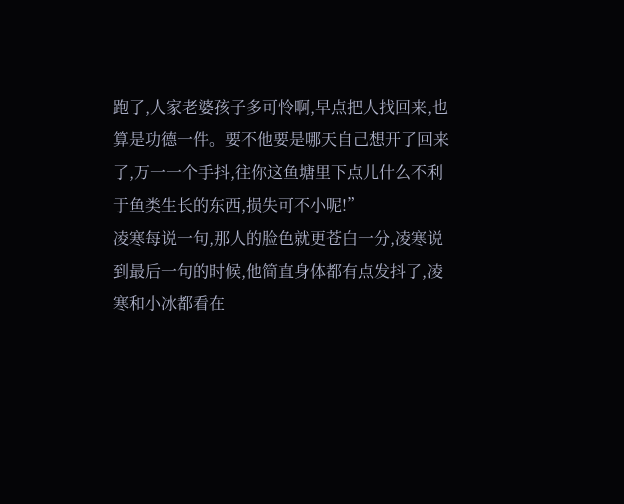跑了,人家老婆孩子多可怜啊,早点把人找回来,也算是功德一件。要不他要是哪天自己想开了回来了,万一一个手抖,往你这鱼塘里下点儿什么不利于鱼类生长的东西,损失可不小呢!”
凌寒每说一句,那人的脸色就更苍白一分,凌寒说到最后一句的时候,他简直身体都有点发抖了,凌寒和小冰都看在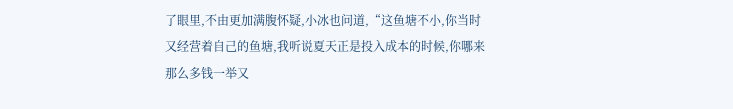了眼里,不由更加满腹怀疑,小冰也问道,“这鱼塘不小,你当时又经营着自己的鱼塘,我听说夏天正是投入成本的时候,你哪来那么多钱一举又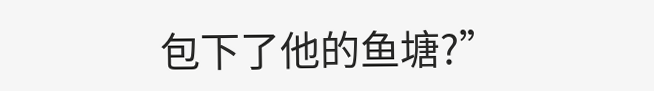包下了他的鱼塘?”